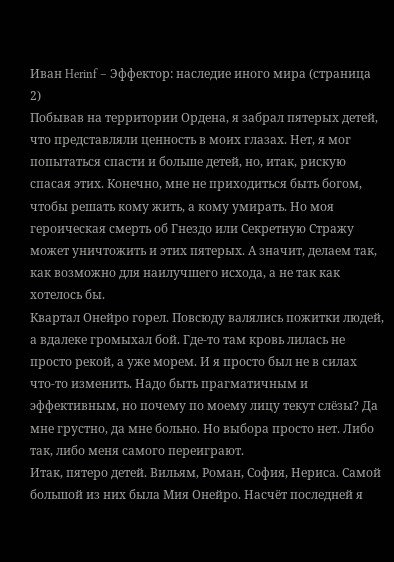Иван Herinf – Эффектор: наследие иного мира (страница 2)
Побывав на территории Ордена, я забрал пятерых детей, что представляли ценность в моих глазах. Нет, я мог попытаться спасти и больше детей, но, итак, рискую спасая этих. Конечно, мне не приходиться быть богом, чтобы решать кому жить, а кому умирать. Но моя героическая смерть об Гнездо или Секретную Стражу может уничтожить и этих пятерых. А значит, делаем так, как возможно для наилучшего исхода, а не так как хотелось бы.
Квартал Онейро горел. Повсюду валялись пожитки людей, а вдалеке громыхал бой. Где-то там кровь лилась не просто рекой, а уже морем. И я просто был не в силах что-то изменить. Надо быть прагматичным и эффективным, но почему по моему лицу текут слёзы? Да мне грустно, да мне больно. Но выбора просто нет. Либо так, либо меня самого переиграют.
Итак, пятеро детей. Вильям, Роман, София, Нериса. Самой большой из них была Мия Онейро. Насчёт последней я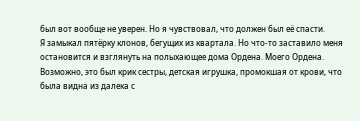был вот вообще не уверен. Но я чувствовал, что должен был её спасти.
Я замыкал пятёрку клонов, бегущих из квартала. Но что-то заставило меня остановится и взглянуть на полыхающее дома Ордена. Моего Ордена. Возможно, это был крик сестры, детская игрушка, промокшая от крови, что была видна из далека с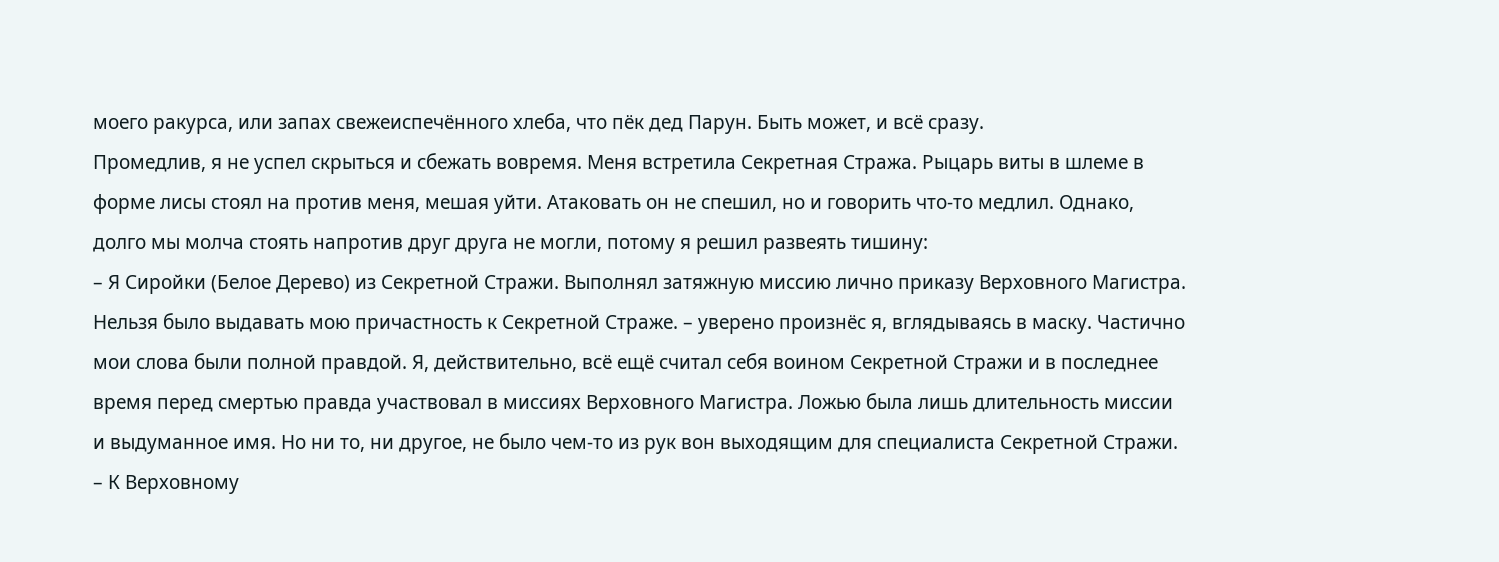моего ракурса, или запах свежеиспечённого хлеба, что пёк дед Парун. Быть может, и всё сразу.
Промедлив, я не успел скрыться и сбежать вовремя. Меня встретила Секретная Стража. Рыцарь виты в шлеме в форме лисы стоял на против меня, мешая уйти. Атаковать он не спешил, но и говорить что-то медлил. Однако, долго мы молча стоять напротив друг друга не могли, потому я решил развеять тишину:
– Я Сиройки (Белое Дерево) из Секретной Стражи. Выполнял затяжную миссию лично приказу Верховного Магистра. Нельзя было выдавать мою причастность к Секретной Страже. – уверено произнёс я, вглядываясь в маску. Частично мои слова были полной правдой. Я, действительно, всё ещё считал себя воином Секретной Стражи и в последнее время перед смертью правда участвовал в миссиях Верховного Магистра. Ложью была лишь длительность миссии и выдуманное имя. Но ни то, ни другое, не было чем-то из рук вон выходящим для специалиста Секретной Стражи.
– К Верховному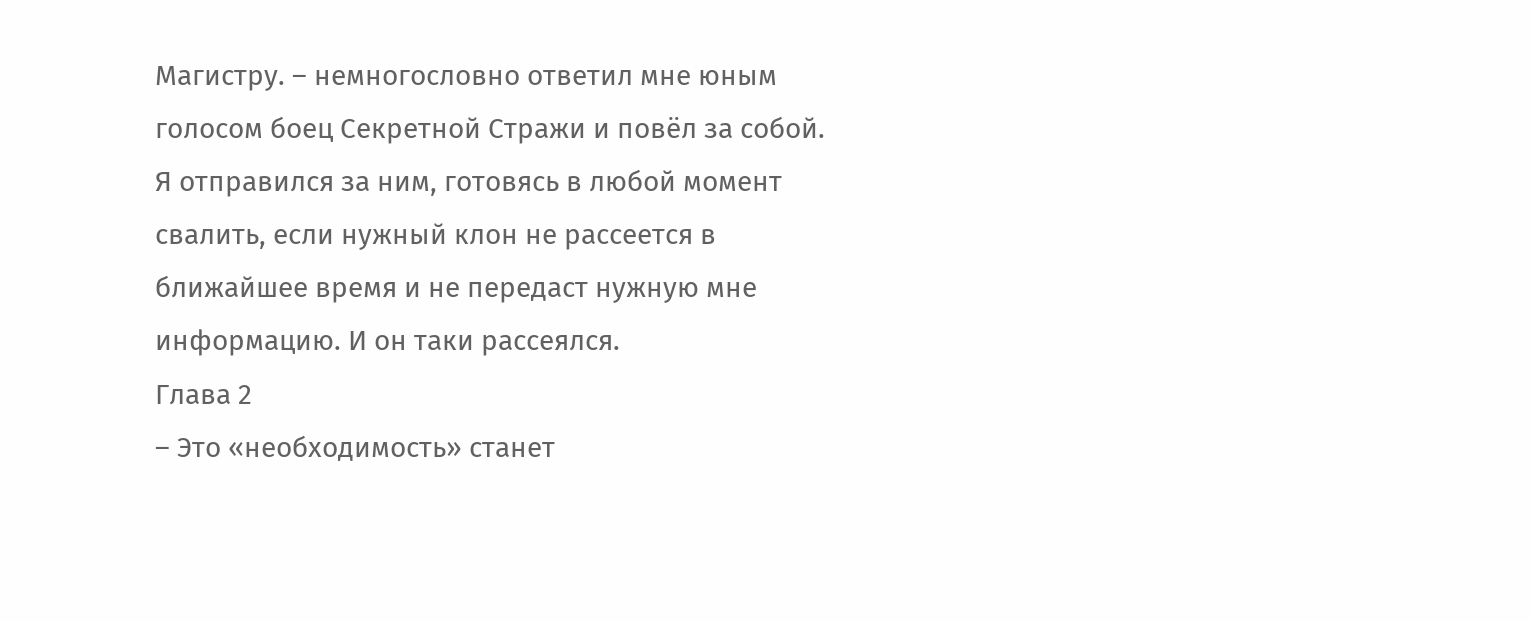Магистру. – немногословно ответил мне юным голосом боец Секретной Стражи и повёл за собой. Я отправился за ним, готовясь в любой момент свалить, если нужный клон не рассеется в ближайшее время и не передаст нужную мне информацию. И он таки рассеялся.
Глава 2
– Это «необходимость» станет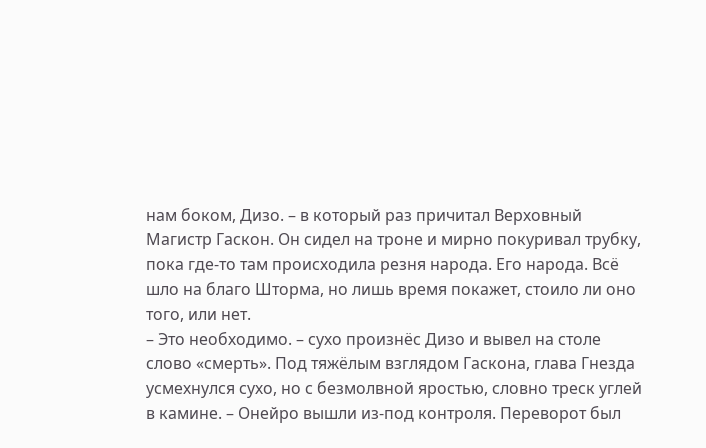нам боком, Дизо. – в который раз причитал Верховный Магистр Гаскон. Он сидел на троне и мирно покуривал трубку, пока где-то там происходила резня народа. Его народа. Всё шло на благо Шторма, но лишь время покажет, стоило ли оно того, или нет.
– Это необходимо. – сухо произнёс Дизо и вывел на столе слово «смерть». Под тяжёлым взглядом Гаскона, глава Гнезда усмехнулся сухо, но с безмолвной яростью, словно треск углей в камине. – Онейро вышли из-под контроля. Переворот был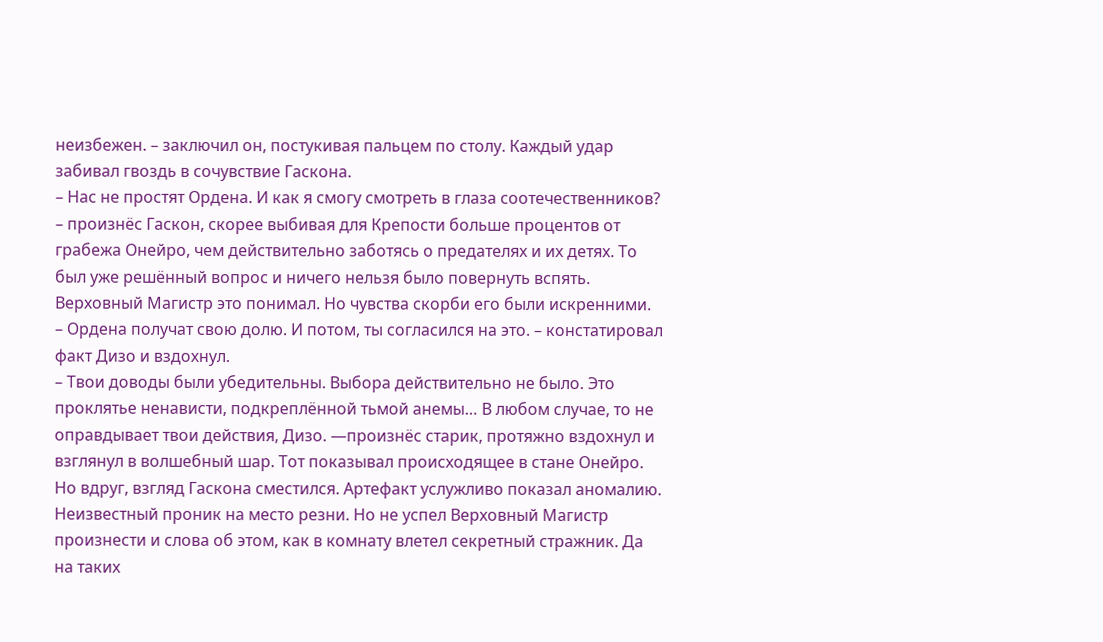неизбежен. – заключил он, постукивая пальцем по столу. Каждый удар забивал гвоздь в сочувствие Гаскона.
– Нас не простят Ордена. И как я смогу смотреть в глаза соотечественников? – произнёс Гаскон, скорее выбивая для Крепости больше процентов от грабежа Онейро, чем действительно заботясь о предателях и их детях. То был уже решённый вопрос и ничего нельзя было повернуть вспять. Верховный Магистр это понимал. Но чувства скорби его были искренними.
– Ордена получат свою долю. И потом, ты согласился на это. – констатировал факт Дизо и вздохнул.
– Твои доводы были убедительны. Выбора действительно не было. Это проклятье ненависти, подкреплённой тьмой анемы… В любом случае, то не оправдывает твои действия, Дизо. —произнёс старик, протяжно вздохнул и взглянул в волшебный шар. Тот показывал происходящее в стане Онейро. Но вдруг, взгляд Гаскона сместился. Артефакт услужливо показал аномалию. Неизвестный проник на место резни. Но не успел Верховный Магистр произнести и слова об этом, как в комнату влетел секретный стражник. Да на таких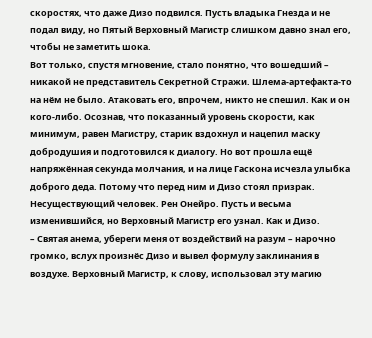скоростях, что даже Дизо подвился. Пусть владыка Гнезда и не подал виду, но Пятый Верховный Магистр слишком давно знал его, чтобы не заметить шока.
Вот только, спустя мгновение, стало понятно, что вошедший – никакой не представитель Секретной Стражи. Шлема-артефакта-то на нём не было. Атаковать его, впрочем, никто не спешил. Как и он кого-либо. Осознав, что показанный уровень скорости, как минимум, равен Магистру, старик вздохнул и нацепил маску добродушия и подготовился к диалогу. Но вот прошла ещё напряжённая секунда молчания, и на лице Гаскона исчезла улыбка доброго деда. Потому что перед ним и Дизо стоял призрак. Несуществующий человек. Рен Онейро. Пусть и весьма изменившийся, но Верховный Магистр его узнал. Как и Дизо.
– Святая анема, убереги меня от воздействий на разум – нарочно громко, вслух произнёс Дизо и вывел формулу заклинания в воздухе. Верховный Магистр, к слову, использовал эту магию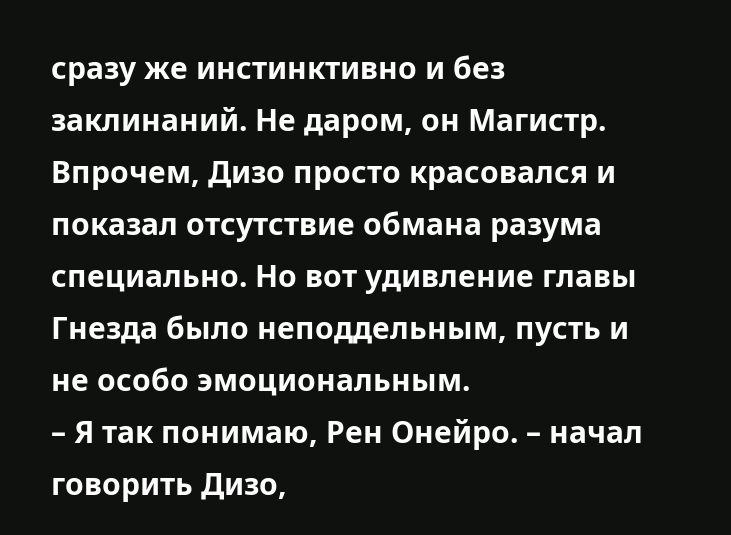сразу же инстинктивно и без заклинаний. Не даром, он Магистр. Впрочем, Дизо просто красовался и показал отсутствие обмана разума специально. Но вот удивление главы Гнезда было неподдельным, пусть и не особо эмоциональным.
– Я так понимаю, Рен Онейро. – начал говорить Дизо,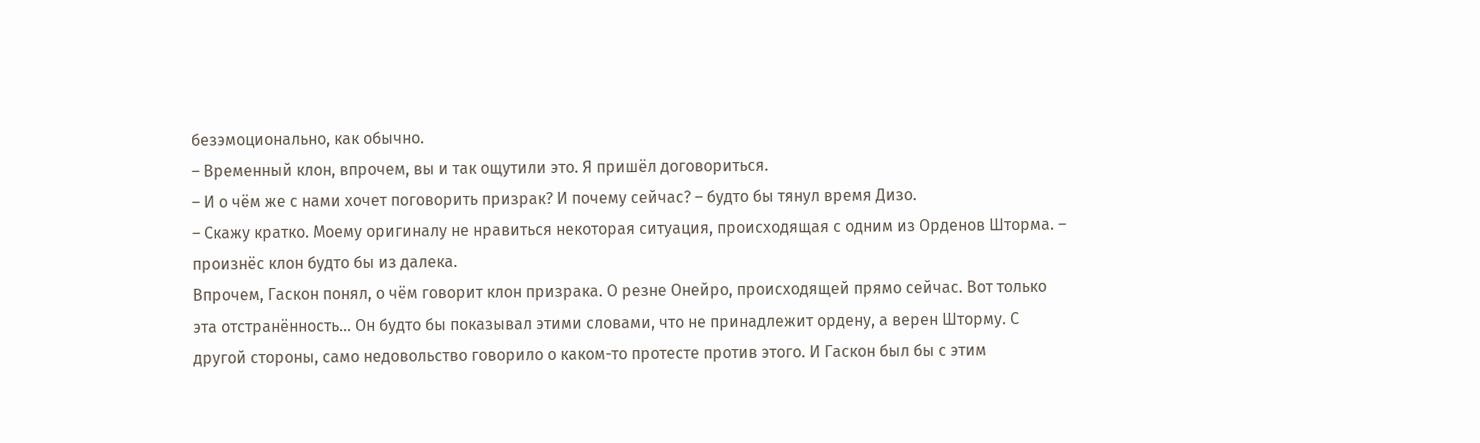безэмоционально, как обычно.
– Временный клон, впрочем, вы и так ощутили это. Я пришёл договориться.
– И о чём же с нами хочет поговорить призрак? И почему сейчас? – будто бы тянул время Дизо.
– Скажу кратко. Моему оригиналу не нравиться некоторая ситуация, происходящая с одним из Орденов Шторма. – произнёс клон будто бы из далека.
Впрочем, Гаскон понял, о чём говорит клон призрака. О резне Онейро, происходящей прямо сейчас. Вот только эта отстранённость… Он будто бы показывал этими словами, что не принадлежит ордену, а верен Шторму. С другой стороны, само недовольство говорило о каком-то протесте против этого. И Гаскон был бы с этим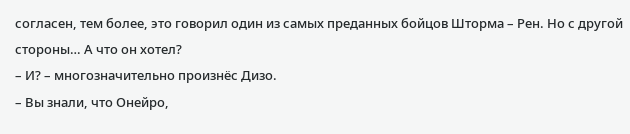согласен, тем более, это говорил один из самых преданных бойцов Шторма – Рен. Но с другой стороны… А что он хотел?
– И? – многозначительно произнёс Дизо.
– Вы знали, что Онейро,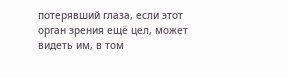потерявший глаза, если этот орган зрения ещё цел, может видеть им, в том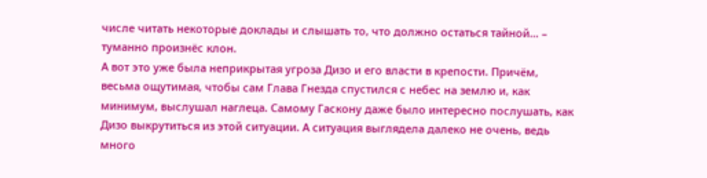числе читать некоторые доклады и слышать то, что должно остаться тайной… – туманно произнёс клон.
А вот это уже была неприкрытая угроза Дизо и его власти в крепости. Причём, весьма ощутимая, чтобы сам Глава Гнезда спустился с небес на землю и, как минимум, выслушал наглеца. Самому Гаскону даже было интересно послушать, как Дизо выкрутиться из этой ситуации. А ситуация выглядела далеко не очень, ведь много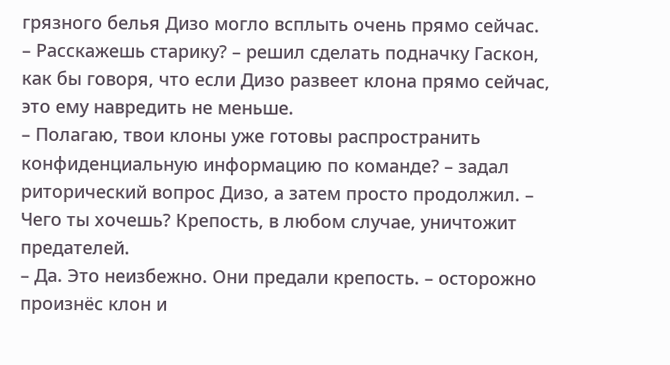грязного белья Дизо могло всплыть очень прямо сейчас.
– Расскажешь старику? – решил сделать подначку Гаскон, как бы говоря, что если Дизо развеет клона прямо сейчас, это ему навредить не меньше.
– Полагаю, твои клоны уже готовы распространить конфиденциальную информацию по команде? – задал риторический вопрос Дизо, а затем просто продолжил. – Чего ты хочешь? Крепость, в любом случае, уничтожит предателей.
– Да. Это неизбежно. Они предали крепость. – осторожно произнёс клон и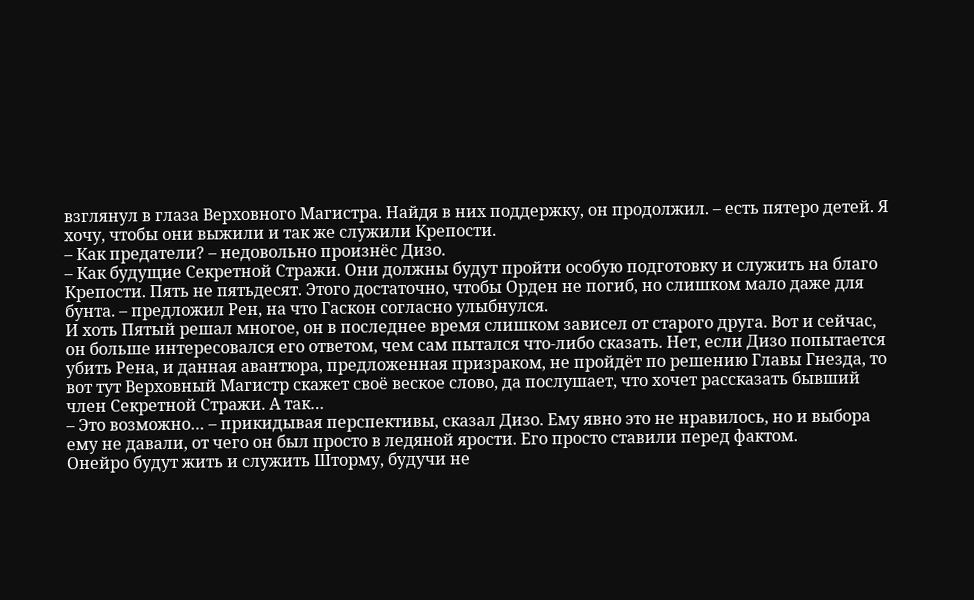взглянул в глаза Верховного Магистра. Найдя в них поддержку, он продолжил. – есть пятеро детей. Я хочу, чтобы они выжили и так же служили Крепости.
– Как предатели? – недовольно произнёс Дизо.
– Как будущие Секретной Стражи. Они должны будут пройти особую подготовку и служить на благо Крепости. Пять не пятьдесят. Этого достаточно, чтобы Орден не погиб, но слишком мало даже для бунта. – предложил Рен, на что Гаскон согласно улыбнулся.
И хоть Пятый решал многое, он в последнее время слишком зависел от старого друга. Вот и сейчас, он больше интересовался его ответом, чем сам пытался что-либо сказать. Нет, если Дизо попытается убить Рена, и данная авантюра, предложенная призраком, не пройдёт по решению Главы Гнезда, то вот тут Верховный Магистр скажет своё веское слово, да послушает, что хочет рассказать бывший член Секретной Стражи. А так…
– Это возможно… – прикидывая перспективы, сказал Дизо. Ему явно это не нравилось, но и выбора ему не давали, от чего он был просто в ледяной ярости. Его просто ставили перед фактом.
Онейро будут жить и служить Шторму, будучи не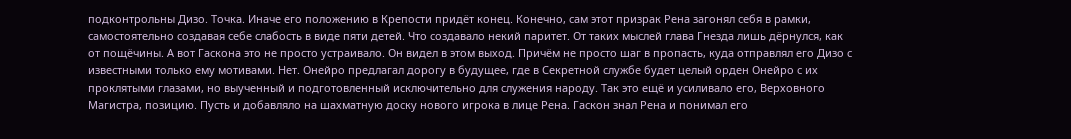подконтрольны Дизо. Точка. Иначе его положению в Крепости придёт конец. Конечно, сам этот призрак Рена загонял себя в рамки, самостоятельно создавая себе слабость в виде пяти детей. Что создавало некий паритет. От таких мыслей глава Гнезда лишь дёрнулся, как от пощёчины. А вот Гаскона это не просто устраивало. Он видел в этом выход. Причём не просто шаг в пропасть, куда отправлял его Дизо с известными только ему мотивами. Нет. Онейро предлагал дорогу в будущее, где в Секретной службе будет целый орден Онейро с их проклятыми глазами, но выученный и подготовленный исключительно для служения народу. Так это ещё и усиливало его, Верховного Магистра, позицию. Пусть и добавляло на шахматную доску нового игрока в лице Рена. Гаскон знал Рена и понимал его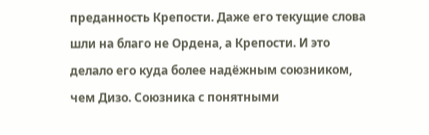преданность Крепости. Даже его текущие слова шли на благо не Ордена, а Крепости. И это делало его куда более надёжным союзником, чем Дизо. Союзника с понятными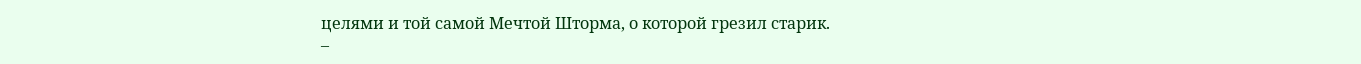целями и той самой Мечтой Шторма, о которой грезил старик.
–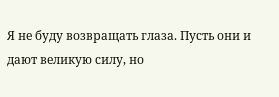Я не буду возвращать глаза. Пусть они и дают великую силу, но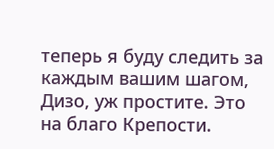теперь я буду следить за каждым вашим шагом, Дизо, уж простите. Это на благо Крепости.